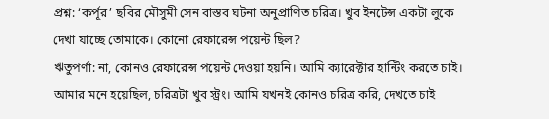প্রশ্ন: ‘কর্পূর’ ছবির মৌসুমী সেন বাস্তব ঘটনা অনুপ্রাণিত চরিত্র। খুব ইনটেন্স একটা লুকে দেখা যাচ্ছে তোমাকে। কোনো রেফারেন্স পয়েন্ট ছিল?
ঋতুপর্ণা: না, কোনও রেফারেন্স পয়েন্ট দেওয়া হয়নি। আমি ক্যারেক্টার হান্টিং করতে চাই। আমার মনে হয়েছিল, চরিত্রটা খুব স্ট্রং। আমি যখনই কোনও চরিত্র করি, দেখতে চাই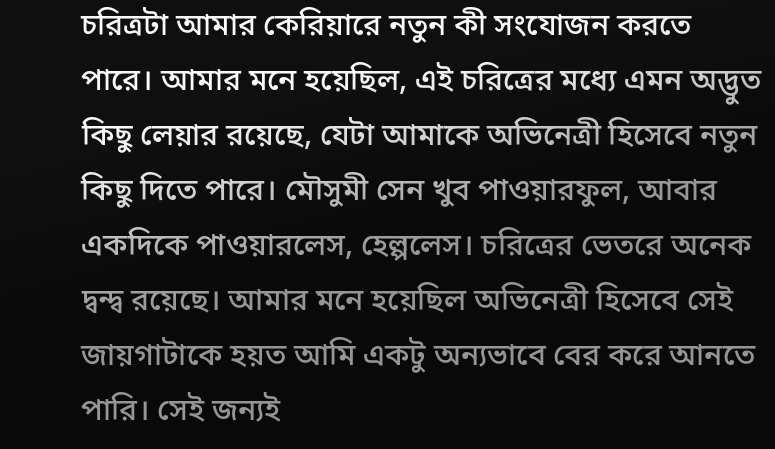চরিত্রটা আমার কেরিয়ারে নতুন কী সংযোজন করতে পারে। আমার মনে হয়েছিল, এই চরিত্রের মধ্যে এমন অদ্ভুত কিছু লেয়ার রয়েছে, যেটা আমাকে অভিনেত্রী হিসেবে নতুন কিছু দিতে পারে। মৌসুমী সেন খুব পাওয়ারফুল, আবার একদিকে পাওয়ারলেস, হেল্পলেস। চরিত্রের ভেতরে অনেক দ্বন্দ্ব রয়েছে। আমার মনে হয়েছিল অভিনেত্রী হিসেবে সেই জায়গাটাকে হয়ত আমি একটু অন্যভাবে বের করে আনতে পারি। সেই জন্যই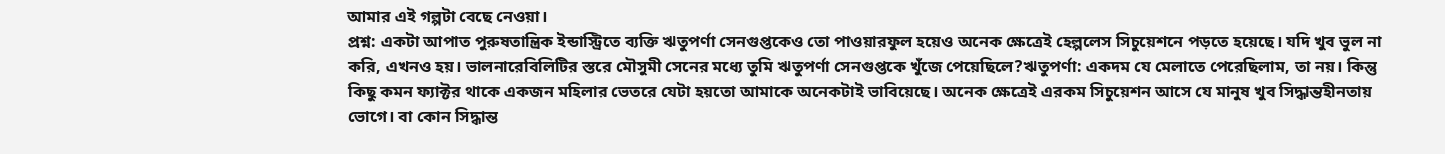আমার এই গল্পটা বেছে নেওয়া।
প্রশ্ন: একটা আপাত পুরুষতান্ত্রিক ইন্ডাস্ট্রিতে ব্যক্তি ঋতুপর্ণা সেনগুপ্তকেও তো পাওয়ারফুল হয়েও অনেক ক্ষেত্রেই হেল্পলেস সিচুয়েশনে পড়তে হয়েছে। যদি খুব ভুল না করি, এখনও হয়। ভালনারেবিলিটির স্তরে মৌসুমী সেনের মধ্যে তুমি ঋতুপর্ণা সেনগুপ্তকে খুঁজে পেয়েছিলে?ঋতুপর্ণা: একদম যে মেলাতে পেরেছিলাম, তা নয়। কিন্তু কিছু কমন ফ্যাক্টর থাকে একজন মহিলার ভেতরে যেটা হয়তো আমাকে অনেকটাই ভাবিয়েছে। অনেক ক্ষেত্রেই এরকম সিচুয়েশন আসে যে মানুষ খুব সিদ্ধান্তহীনতায় ভোগে। বা কোন সিদ্ধান্ত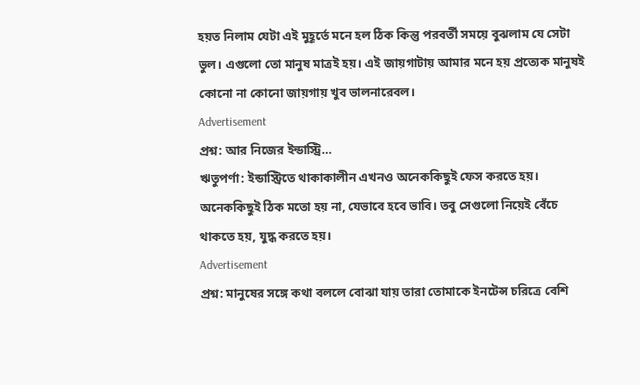হয়ত নিলাম যেটা এই মুহূর্তে মনে হল ঠিক কিন্তু পরবর্তী সময়ে বুঝলাম যে সেটা ভুল। এগুলো তো মানুষ মাত্রই হয়। এই জায়গাটায় আমার মনে হয় প্রত্যেক মানুষই কোনো না কোনো জায়গায় খুব ভালনারেবল।
Advertisement
প্রশ্ন: আর নিজের ইন্ডাস্ট্রি…
ঋতুপর্ণা: ইন্ডাস্ট্রিতে থাকাকালীন এখনও অনেককিছুই ফেস করতে হয়। অনেককিছুই ঠিক মতো হয় না, যেভাবে হবে ভাবি। তবু সেগুলো নিয়েই বেঁচে থাকতে হয়, যুদ্ধ করতে হয়।
Advertisement
প্রশ্ন: মানুষের সঙ্গে কথা বললে বোঝা যায় তারা তোমাকে ইনটেন্স চরিত্রে বেশি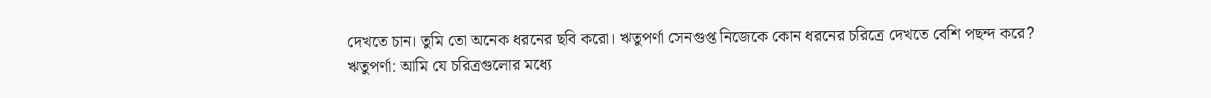দেখতে চান। তুমি তো অনেক ধরনের ছবি করো। ঋতুপর্ণা সেনগুপ্ত নিজেকে কোন ধরনের চরিত্রে দেখতে বেশি পছন্দ করে?
ঋতুপর্ণা: আমি যে চরিত্রগুলোর মধ্যে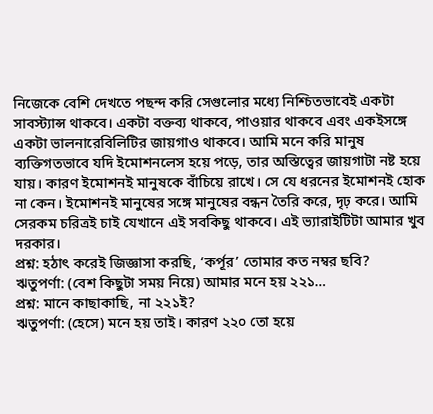নিজেকে বেশি দেখতে পছন্দ করি সেগুলোর মধ্যে নিশ্চিতভাবেই একটা সাবস্ট্যান্স থাকবে। একটা বক্তব্য থাকবে, পাওয়ার থাকবে এবং একইসঙ্গে একটা ভালনারেবিলিটির জায়গাও থাকবে। আমি মনে করি মানুষ ব্যক্তিগতভাবে যদি ইমোশনলেস হয়ে পড়ে, তার অস্তিত্বের জায়গাটা নষ্ট হয়ে যায়। কারণ ইমোশনই মানুষকে বাঁচিয়ে রাখে। সে যে ধরনের ইমোশনই হোক না কেন। ইমোশনই মানুষের সঙ্গে মানুষের বন্ধন তৈরি করে, দৃঢ় করে। আমি সেরকম চরিত্রই চাই যেখানে এই সবকিছু থাকবে। এই ভ্যারাইটিটা আমার খুব দরকার।
প্রশ্ন: হঠাৎ করেই জিজ্ঞাসা করছি, ‘কর্পূর’ তোমার কত নম্বর ছবি?
ঋতুপর্ণা: (বেশ কিছুটা সময় নিয়ে) আমার মনে হয় ২২১…
প্রশ্ন: মানে কাছাকাছি, না ২২১ই?
ঋতুপর্ণা: (হেসে) মনে হয় তাই। কারণ ২২০ তো হয়ে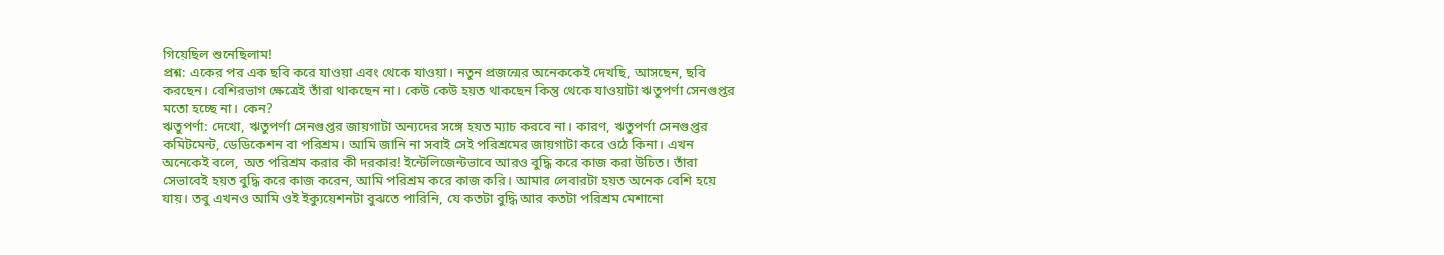গিয়েছিল শুনেছিলাম!
প্রশ্ন: একের পর এক ছবি করে যাওয়া এবং থেকে যাওয়া। নতুন প্রজন্মের অনেককেই দেখছি, আসছেন, ছবি করছেন। বেশিরভাগ ক্ষেত্রেই তাঁরা থাকছেন না। কেউ কেউ হয়ত থাকছেন কিন্তু থেকে যাওয়াটা ঋতুপর্ণা সেনগুপ্তর মতো হচ্ছে না। কেন?
ঋতুপর্ণা: দেখো, ঋতুপর্ণা সেনগুপ্তর জায়গাটা অন্যদের সঙ্গে হয়ত ম্যাচ করবে না। কারণ, ঋতুপর্ণা সেনগুপ্তর কমিটমেন্ট, ডেডিকেশন বা পরিশ্রম। আমি জানি না সবাই সেই পরিশ্রমের জায়গাটা করে ওঠে কিনা। এখন অনেকেই বলে, অত পরিশ্রম করার কী দরকার! ইন্টেলিজেন্টভাবে আরও বুদ্ধি করে কাজ করা উচিত। তাঁরা সেভাবেই হয়ত বুদ্ধি করে কাজ করেন, আমি পরিশ্রম করে কাজ করি। আমার লেবারটা হয়ত অনেক বেশি হয়ে যায়। তবু এখনও আমি ওই ইক্যুয়েশনটা বুঝতে পারিনি, যে কতটা বুদ্ধি আর কতটা পরিশ্রম মেশানো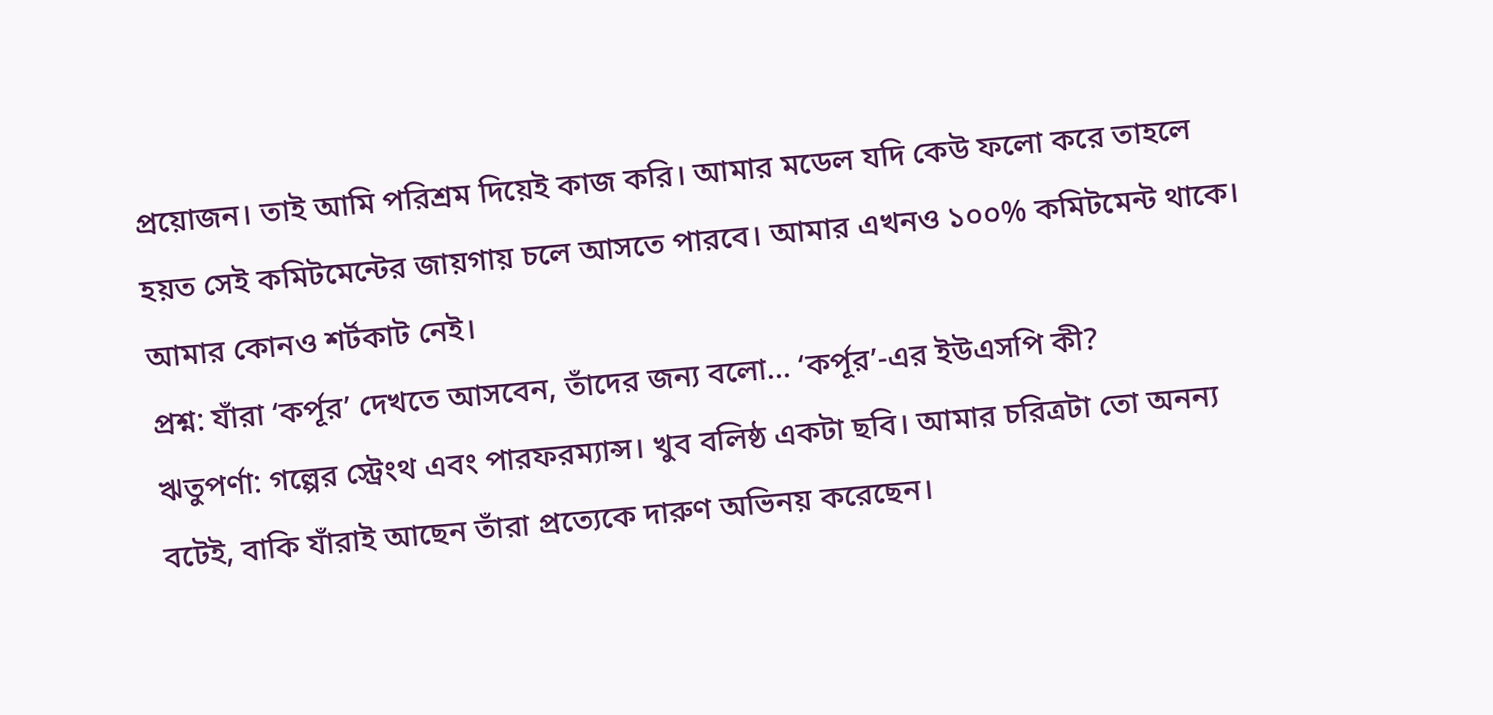প্রয়োজন। তাই আমি পরিশ্রম দিয়েই কাজ করি। আমার মডেল যদি কেউ ফলো করে তাহলে হয়ত সেই কমিটমেন্টের জায়গায় চলে আসতে পারবে। আমার এখনও ১০০% কমিটমেন্ট থাকে। আমার কোনও শর্টকাট নেই।
প্রশ্ন: যাঁরা ‘কর্পূর’ দেখতে আসবেন, তাঁদের জন্য বলো… ‘কর্পূর’-এর ইউএসপি কী?
ঋতুপর্ণা: গল্পের স্ট্রেংথ এবং পারফরম্যান্স। খুব বলিষ্ঠ একটা ছবি। আমার চরিত্রটা তো অনন্য বটেই, বাকি যাঁরাই আছেন তাঁরা প্রত্যেকে দারুণ অভিনয় করেছেন।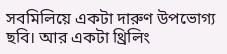সবমিলিয়ে একটা দারুণ উপভোগ্য ছবি। আর একটা থ্রিলিং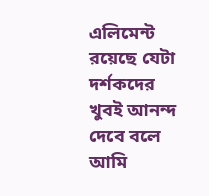এলিমেন্ট রয়েছে যেটা দর্শকদের খুবই আনন্দ দেবে বলে আমি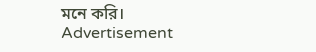মনে করি।
Advertisement